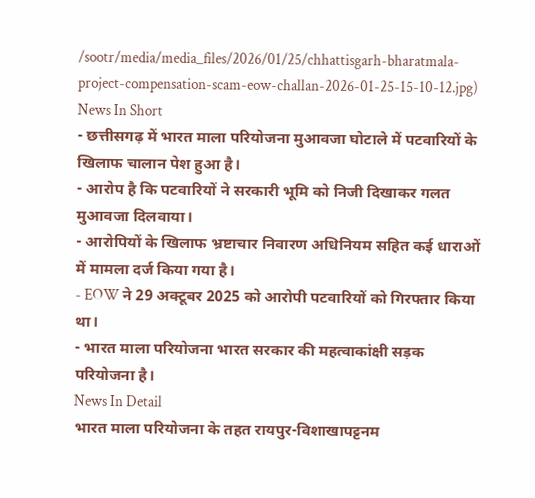/sootr/media/media_files/2026/01/25/chhattisgarh-bharatmala-project-compensation-scam-eow-challan-2026-01-25-15-10-12.jpg)
News In Short
- छत्तीसगढ़ में भारत माला परियोजना मुआवजा घोटाले में पटवारियों के खिलाफ चालान पेश हुआ है।
- आरोप है कि पटवारियों ने सरकारी भूमि को निजी दिखाकर गलत मुआवजा दिलवाया।
- आरोपियों के खिलाफ भ्रष्टाचार निवारण अधिनियम सहित कई धाराओं में मामला दर्ज किया गया है।
- EOW ने 29 अक्टूबर 2025 को आरोपी पटवारियों को गिरफ्तार किया था।
- भारत माला परियोजना भारत सरकार की महत्वाकांक्षी सड़क परियोजना है।
News In Detail
भारत माला परियोजना के तहत रायपुर-विशाखापट्टनम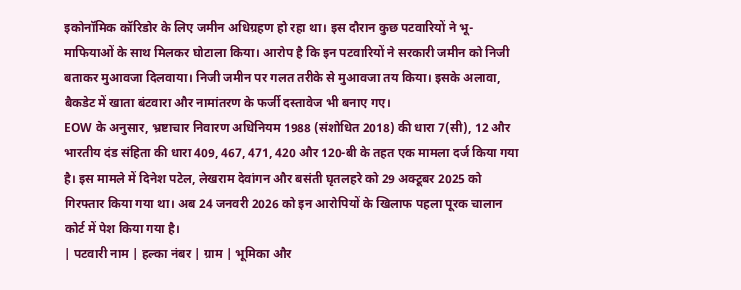इकोनॉमिक कॉरिडोर के लिए जमीन अधिग्रहण हो रहा था। इस दौरान कुछ पटवारियों ने भू-माफियाओं के साथ मिलकर घोटाला किया। आरोप है कि इन पटवारियों ने सरकारी जमीन को निजी बताकर मुआवजा दिलवाया। निजी जमीन पर गलत तरीके से मुआवजा तय किया। इसके अलावा, बैकडेट में खाता बंटवारा और नामांतरण के फर्जी दस्तावेज भी बनाए गए।
EOW के अनुसार, भ्रष्टाचार निवारण अधिनियम 1988 (संशोधित 2018) की धारा 7(सी), 12 और भारतीय दंड संहिता की धारा 409, 467, 471, 420 और 120-बी के तहत एक मामला दर्ज किया गया है। इस मामले में दिनेश पटेल, लेखराम देवांगन और बसंती घृतलहरे को 29 अक्टूबर 2025 को गिरफ्तार किया गया था। अब 24 जनवरी 2026 को इन आरोपियों के खिलाफ पहला पूरक चालान कोर्ट में पेश किया गया है।
| पटवारी नाम | हल्का नंबर | ग्राम | भूमिका और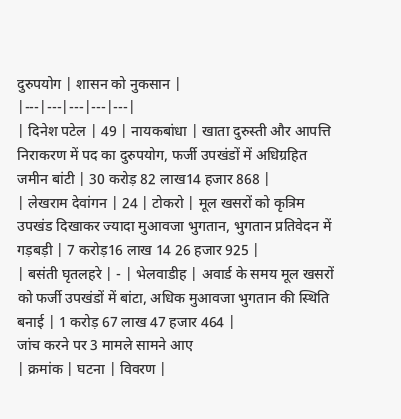दुरुपयोग | शासन को नुकसान |
|---|---|---|---|---|
| दिनेश पटेल | 49 | नायकबांधा | खाता दुरुस्ती और आपत्ति निराकरण में पद का दुरुपयोग, फर्जी उपखंडों में अधिग्रहित जमीन बांटी | 30 करोड़ 82 लाख14 हजार 868 |
| लेखराम देवांगन | 24 | टोकरो | मूल खसरों को कृत्रिम उपखंड दिखाकर ज्यादा मुआवजा भुगतान, भुगतान प्रतिवेदन में गड़बड़ी | 7 करोड़16 लाख 14 26 हजार 925 |
| बसंती घृतलहरे | - | भेलवाडीह | अवार्ड के समय मूल खसरों को फर्जी उपखंडों में बांटा, अधिक मुआवजा भुगतान की स्थिति बनाई | 1 करोड़ 67 लाख 47 हजार 464 |
जांच करने पर 3 मामले सामने आए
| क्रमांक | घटना | विवरण |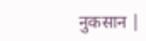नुकसान |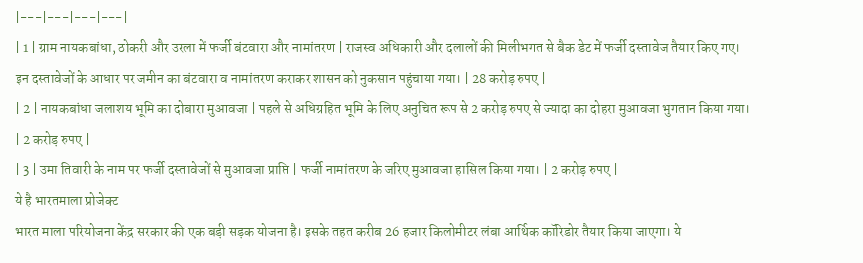|---|---|---|---|
| 1 | ग्राम नायकबांधा, ठोकरी और उरला में फर्जी बंटवारा और नामांतरण | राजस्व अधिकारी और दलालों की मिलीभगत से बैक डेट में फर्जी दस्तावेज तैयार किए गए। इन दस्तावेजों के आधार पर जमीन का बंटवारा व नामांतरण कराकर शासन को नुकसान पहुंचाया गया। | 28 करोड़ रुपए |
| 2 | नायकबांधा जलाशय भूमि का दोबारा मुआवजा | पहले से अधिग्रहित भूमि के लिए अनुचित रूप से 2 करोड़ रुपए से ज्यादा का दोहरा मुआवजा भुगतान किया गया। | 2 करोड़ रुपए |
| 3 | उमा तिवारी के नाम पर फर्जी दस्तावेजों से मुआवजा प्राप्ति | फर्जी नामांतरण के जरिए मुआवजा हासिल किया गया। | 2 करोड़ रुपए |
ये है भारतमाला प्रोजेक्ट
भारत माला परियोजना केंद्र सरकार की एक बड़ी सड़क योजना है। इसके तहत करीब 26 हजार किलोमीटर लंबा आर्थिक कॉरिडोर तैयार किया जाएगा। ये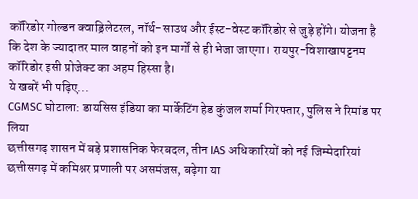कॉरिडोर गोल्डन क्वाड्रिलेटरल, नॉर्थ-साउथ और ईस्ट-वेस्ट कॉरिडोर से जुड़े होंगे। योजना है कि देश के ज्यादातर माल वाहनों को इन मार्गों से ही भेजा जाएगा। रायपुर-विशाखापट्टनम कॉरिडोर इसी प्रोजेक्ट का अहम हिस्सा है।
ये खबरें भी पढ़िए...
CGMSC घोटाला: डायसिस इंडिया का मार्केटिंग हेड कुंजल शर्मा गिरफ्तार, पुलिस ने रिमांड पर लिया
छत्तीसगढ़ शासन में बड़े प्रशासनिक फेरबदल, तीन IAS अधिकारियों को नई जिम्मेदारियां
छत्तीसगढ़ में कमिश्नर प्रणाली पर असमंजस, बढ़ेगा या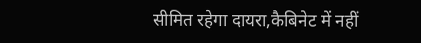सीमित रहेगा दायरा,कैबिनेट में नहीं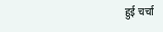हुई चर्चा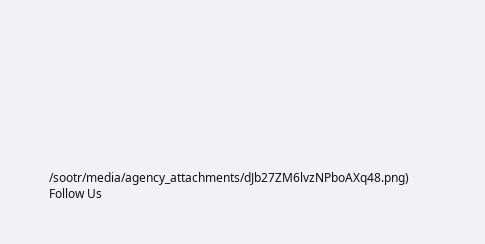/sootr/media/agency_attachments/dJb27ZM6lvzNPboAXq48.png)
Follow Us